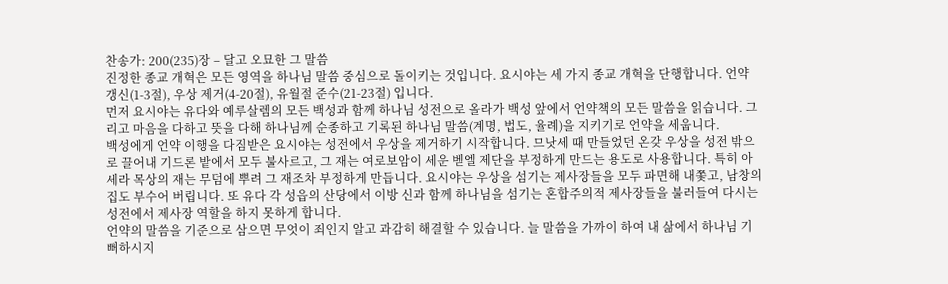찬송가: 200(235)장 – 달고 오묘한 그 말씀
진정한 종교 개혁은 모든 영역을 하나님 말씀 중심으로 돌이키는 것입니다. 요시야는 세 가지 종교 개혁을 단행합니다. 언약 갱신(1-3절), 우상 제거(4-20절), 유월절 준수(21-23절) 입니다.
먼저 요시야는 유다와 예루살렘의 모든 백성과 함께 하나님 성전으로 올라가 백성 앞에서 언약책의 모든 말씀을 읽습니다. 그리고 마음을 다하고 뜻을 다해 하나님께 순종하고 기록된 하나님 말씀(계명, 법도, 율례)을 지키기로 언약을 세웁니다.
백성에게 언약 이행을 다짐받은 요시야는 성전에서 우상을 제거하기 시작합니다. 므낫세 때 만들었던 온갖 우상을 성전 밖으로 끌어내 기드론 밭에서 모두 불사르고, 그 재는 여로보암이 세운 벧엘 제단을 부정하게 만드는 용도로 사용합니다. 특히 아세라 목상의 재는 무덤에 뿌려 그 재조차 부정하게 만듭니다. 요시야는 우상을 섬기는 제사장들을 모두 파면해 내쫓고, 남창의 집도 부수어 버립니다. 또 유다 각 성읍의 산당에서 이방 신과 함께 하나님을 섬기는 혼합주의적 제사장들을 불러들여 다시는 성전에서 제사장 역할을 하지 못하게 합니다.
언약의 말씀을 기준으로 삼으면 무엇이 죄인지 알고 과감히 해결할 수 있습니다. 늘 말씀을 가까이 하여 내 삶에서 하나님 기뻐하시지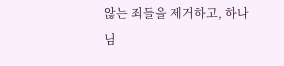않는 죄들을 제거하고, 하나님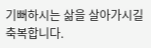기뻐하시는 삶을 살아가시길 축복합니다.